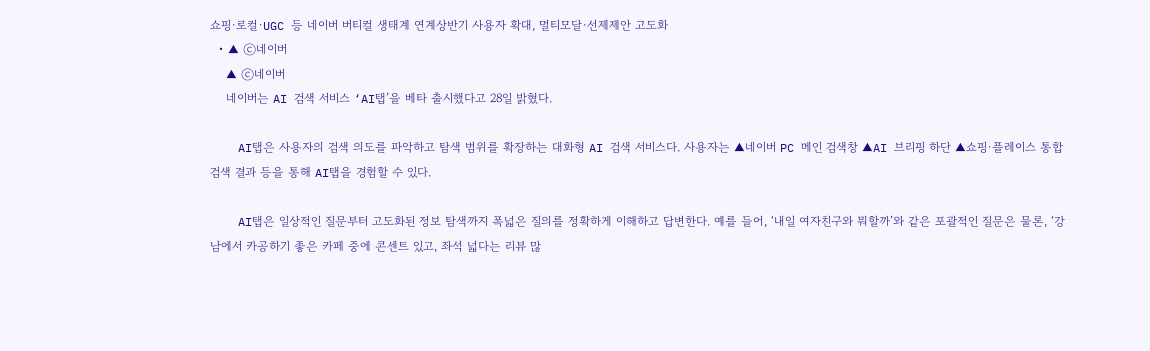쇼핑·로컬·UGC 등 네이버 버티컬 생태계 연계상반기 사용자 확대, 멀티모달·선제제안 고도화
  • ▲ ⓒ네이버
    ▲ ⓒ네이버
    네이버는 AI 검색 서비스 ‘AI탭’을 베타 출시했다고 28일 밝혔다.

    AI탭은 사용자의 검색 의도를 파악하고 탐색 범위를 확장하는 대화형 AI 검색 서비스다. 사용자는 ▲네이버 PC 메인 검색창 ▲AI 브리핑 하단 ▲쇼핑·플레이스 통합검색 결과 등을 통해 AI탭을 경험할 수 있다.

    AI탭은 일상적인 질문부터 고도화된 정보 탐색까지 폭넓은 질의를 정확하게 이해하고 답변한다. 예를 들어, ‘내일 여자친구와 뭐할까’와 같은 포괄적인 질문은 물론, ‘강남에서 카공하기 좋은 카페 중에 콘센트 있고, 좌석 넓다는 리뷰 많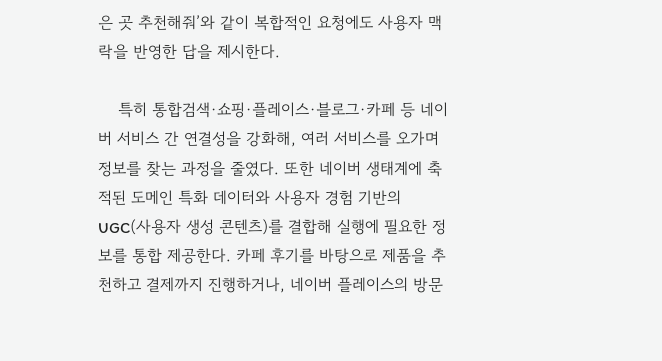은 곳 추천해줘’와 같이 복합적인 요청에도 사용자 맥락을 반영한 답을 제시한다.

    특히 통합검색·쇼핑·플레이스·블로그·카페 등 네이버 서비스 간 연결성을 강화해, 여러 서비스를 오가며 정보를 찾는 과정을 줄였다. 또한 네이버 생태계에 축적된 도메인 특화 데이터와 사용자 경험 기반의 UGC(사용자 생성 콘텐츠)를 결합해 실행에 필요한 정보를 통합 제공한다. 카페 후기를 바탕으로 제품을 추천하고 결제까지 진행하거나, 네이버 플레이스의 방문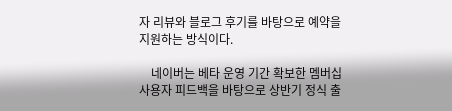자 리뷰와 블로그 후기를 바탕으로 예약을 지원하는 방식이다.

    네이버는 베타 운영 기간 확보한 멤버십 사용자 피드백을 바탕으로 상반기 정식 출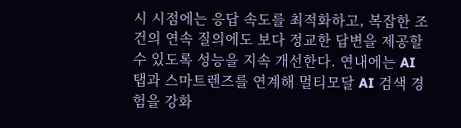시 시점에는 응답 속도를 최적화하고, 복잡한 조건의 연속 질의에도 보다 정교한 답변을 제공할 수 있도록 성능을 지속 개선한다. 연내에는 AI탭과 스마트렌즈를 연계해 멀티모달 AI 검색 경험을 강화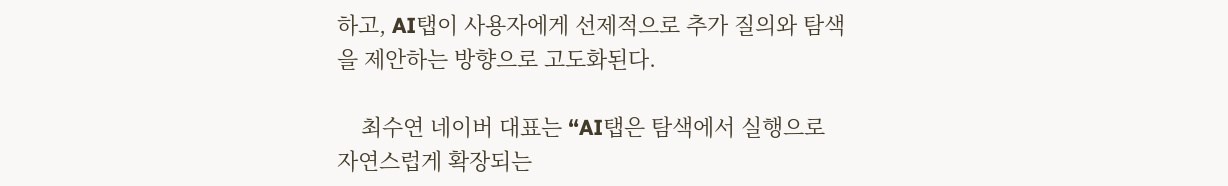하고, AI탭이 사용자에게 선제적으로 추가 질의와 탐색을 제안하는 방향으로 고도화된다.

    최수연 네이버 대표는 “AI탭은 탐색에서 실행으로 자연스럽게 확장되는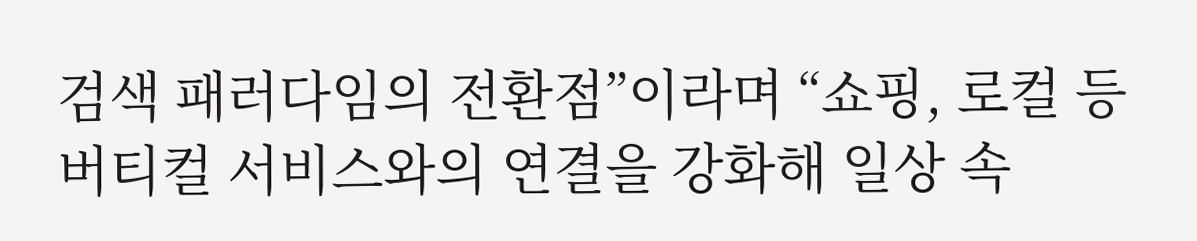검색 패러다임의 전환점”이라며 “쇼핑, 로컬 등 버티컬 서비스와의 연결을 강화해 일상 속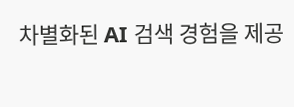차별화된 AI 검색 경험을 제공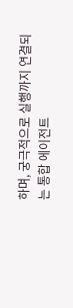하며, 궁극적으로 실행까지 연결되는 통합 에이전트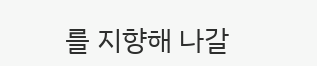를 지향해 나갈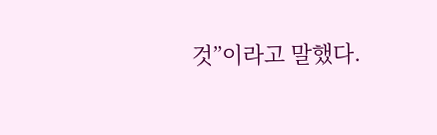것”이라고 말했다.